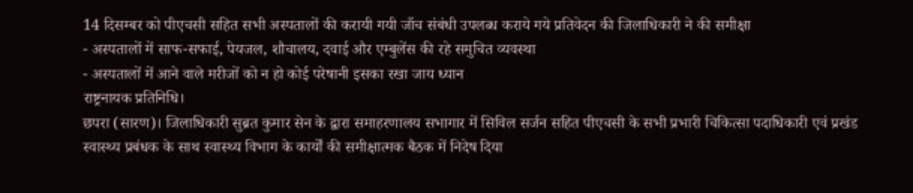14 दिसम्बर को पीएचसी सहित सभी अस्पतालों की करायी गयी जाँच संबंधी उपलब्ध कराये गये प्रतिवेदन की जिलाधिकारी ने की समीक्षा
- अस्पतालों में साफ-सफाई, पेयजल, शौचालय, दवाई और एम्बुलेंस की रहे समुचित व्यवस्था
- अस्पतालों में आने वाले मरीजों को न हो कोई परेषानी इसका रखा जाय ध्यान
राष्ट्रनायक प्रतिनिधि।
छपरा (सारण)। जिलाधिकारी सुब्रत कुमार सेन के द्वारा समाहरणालय सभागार में सिविल सर्जन सहित पीएचसी के सभी प्रभारी चिकित्सा पदाधिकारी एवं प्रखंड स्वास्थ्य प्रबंधक के साथ स्वास्थ्य विभाग के कार्यों की समीक्षात्मक बैठक में निदेष दिया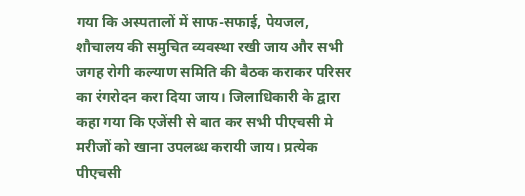गया कि अस्पतालों में साफ-सफाई, पेयजल, शौचालय की समुचित व्यवस्था रखी जाय और सभी जगह रोगी कल्याण समिति की बैठक कराकर परिसर का रंगरोदन करा दिया जाय। जिलाधिकारी के द्वारा कहा गया कि एजेंसी से बात कर सभी पीएचसी मे मरीजों को खाना उपलब्ध करायी जाय। प्रत्येक पीएचसी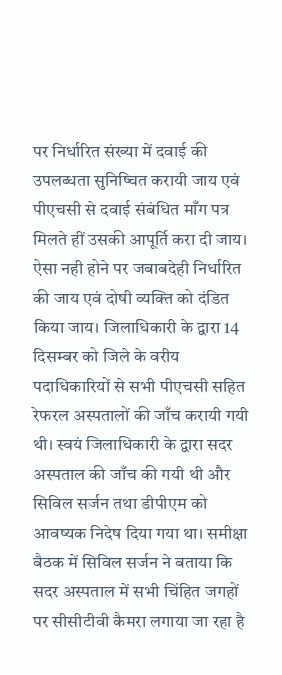पर निर्धारित संख्या में दवाई की उपलब्धता सुनिष्चित करायी जाय एवं पीएचसी से दवाई संबंधित माँग पत्र मिलते हीं उसकी आपूर्ति करा दी जाय। ऐसा नही होने पर जबाबदेही निर्धारित की जाय एवं दोषी व्यक्ति को दंडित किया जाय। जिलाधिकारी के द्वारा 14 दिसम्बर को जिले के वरीय पदाधिकारियों से सभी पीएचसी सहित रेफरल अस्पतालों की जाँच करायी गयी थी। स्वयं जिलाधिकारी के द्वारा सदर अस्पताल की जाँच की गयी थी और सिविल सर्जन तथा डीपीएम को आवष्यक निदेष दिया गया था। समीक्षा बैठक में सिविल सर्जन ने बताया कि सदर अस्पताल में सभी चिंहित जगहों पर सीसीटीवी कैमरा लगाया जा रहा है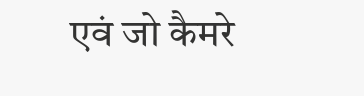एवं जो कैमरे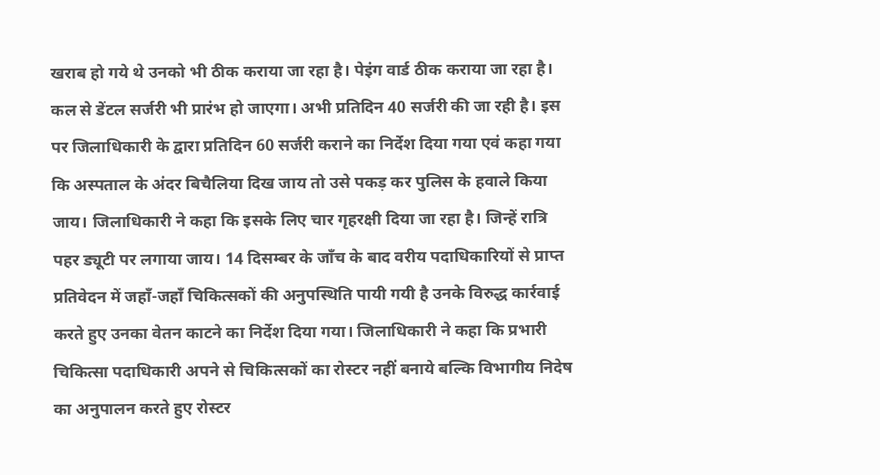खराब हो गये थे उनको भी ठीक कराया जा रहा है। पेइंग वार्ड ठीक कराया जा रहा है। कल से डेंटल सर्जरी भी प्रारंभ हो जाएगा। अभी प्रतिदिन 40 सर्जरी की जा रही है। इस पर जिलाधिकारी के द्वारा प्रतिदिन 60 सर्जरी कराने का निर्देश दिया गया एवं कहा गया कि अस्पताल के अंदर बिचैलिया दिख जाय तो उसे पकड़ कर पुलिस के हवाले किया जाय। जिलाधिकारी ने कहा कि इसके लिए चार गृहरक्षी दिया जा रहा है। जिन्हें रात्रि पहर ड्यूटी पर लगाया जाय। 14 दिसम्बर के जाँच के बाद वरीय पदाधिकारियों से प्राप्त प्रतिवेदन में जहाँ-जहाँ चिकित्सकों की अनुपस्थिति पायी गयी है उनके विरुद्ध कार्रवाई करते हुए उनका वेतन काटने का निर्देश दिया गया। जिलाधिकारी ने कहा कि प्रभारी चिकित्सा पदाधिकारी अपने से चिकित्सकों का रोस्टर नहीं बनाये बल्कि विभागीय निदेष का अनुपालन करते हुए रोस्टर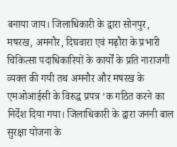बनाया जाय। जिलाधिकारी के द्वारा सोनपुर, मषरख, अमनौर, दिघवारा एवं मढ़ौरा के प्रभारी चिकित्सा पदाधिकारियों के कार्यों के प्रति नाराजगी व्यक्त की गयी तथ अमनौर और मषरख के एमओआईसी के विरुद्ध प्रपत्र ’क गठित करने का निर्देश दिया गया। जिलाधिकारी के द्वारा जननी बाल सुरक्षा योजना के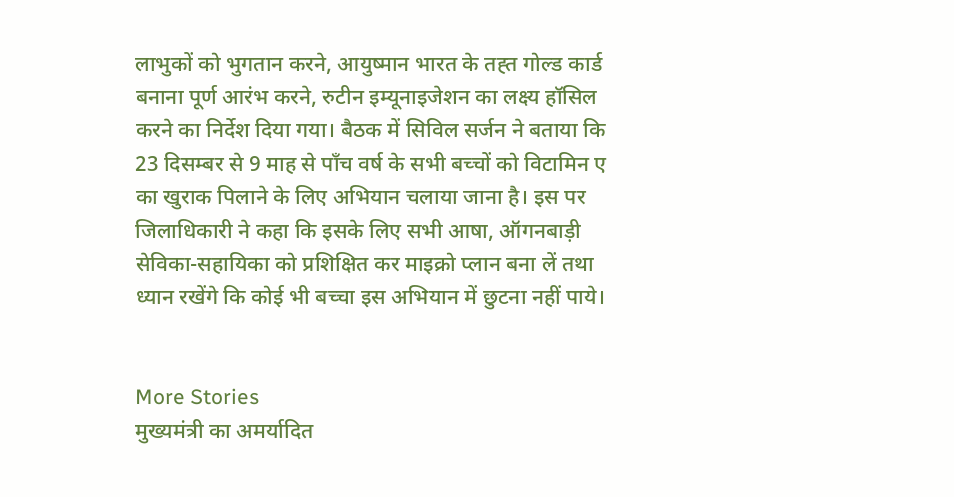लाभुकों को भुगतान करने, आयुष्मान भारत के तह्त गोल्ड कार्ड बनाना पूर्ण आरंभ करने, रुटीन इम्यूनाइजेशन का लक्ष्य हॉसिल करने का निर्देश दिया गया। बैठक में सिविल सर्जन ने बताया कि 23 दिसम्बर से 9 माह से पाँच वर्ष के सभी बच्चों को विटामिन ए का खुराक पिलाने के लिए अभियान चलाया जाना है। इस पर जिलाधिकारी ने कहा कि इसके लिए सभी आषा, ऑगनबाड़ी सेविका-सहायिका को प्रशिक्षित कर माइक्रो प्लान बना लें तथा ध्यान रखेंगे कि कोई भी बच्चा इस अभियान में छुटना नहीं पाये।


More Stories
मुख्यमंत्री का अमर्यादित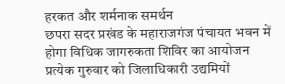हरकत और शर्मनाक समर्थन
छपरा सदर प्रखंड के महाराजगंज पंचायत भवन में होगा विधिक जागरुकता शिविर का आयोजन
प्रत्येक गुरुवार को जिलाधिकारी उद्यमियों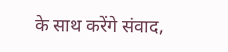के साथ करेंगे संवाद,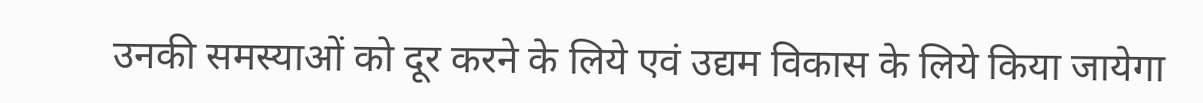उनकी समस्याओं को दूर करने के लिये एवं उद्यम विकास के लिये किया जायेगा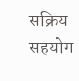सक्रिय सहयोग